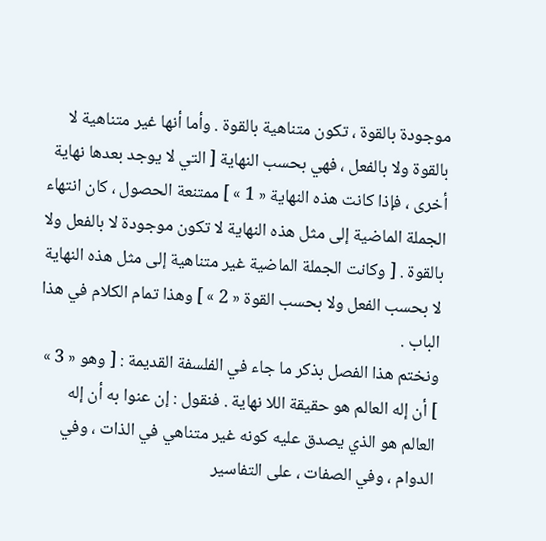موجودة بالقوة ، تكون متناهية بالقوة . وأما أنها غير متناهية لا بالقوة ولا بالفعل ، فهي بحسب النهاية [ التي لا يوجد بعدها نهاية أخرى ، فإذا كانت هذه النهاية « 1 » ] ممتنعة الحصول ، كان انتهاء الجملة الماضية إلى مثل هذه النهاية لا تكون موجودة لا بالفعل ولا بالقوة . [ وكانت الجملة الماضية غير متناهية إلى مثل هذه النهاية لا بحسب الفعل ولا بحسب القوة « 2 » ] وهذا تمام الكلام في هذا الباب .
ونختم هذا الفصل بذكر ما جاء في الفلسفة القديمة : [ وهو « 3 » ] أن إله العالم هو حقيقة اللا نهاية . فنقول : إن عنوا به أن إله العالم هو الذي يصدق عليه كونه غير متناهي في الذات ، وفي الدوام ، وفي الصفات ، على التفاسير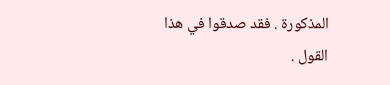المذكورة . فقد صدقوا في هذا القول .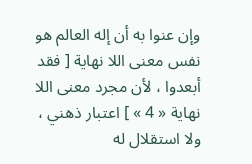وإن عنوا به أن إله العالم هو نفس معنى اللا نهاية [ فقد أبعدوا ، لأن مجرد معنى اللا نهاية « 4 » ] اعتبار ذهني ، ولا استقلال له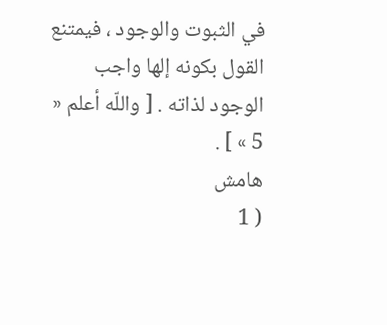في الثبوت والوجود ، فيمتنع القول بكونه إلها واجب الوجود لذاته . [ واللّه أعلم « 5 » ] .
هامش
( 1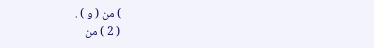) من ( و ) .
( 2 ) من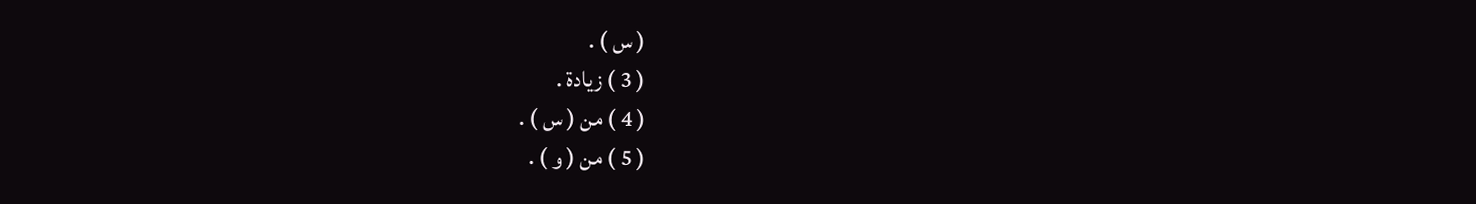( س ) .
( 3 ) زيادة .
( 4 ) من ( س ) .
( 5 ) من ( و ) .